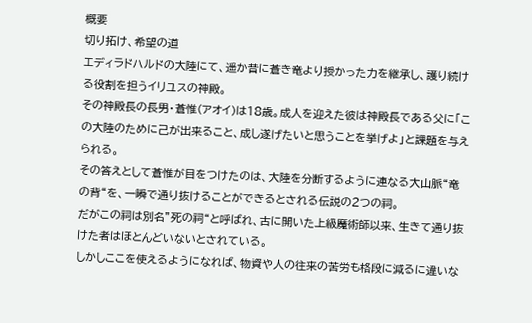概要
切り拓け、希望の道
エディラドハルドの大陸にて、遥か昔に蒼き竜より授かった力を継承し、護り続ける役割を担うイリユスの神殿。
その神殿長の長男・蒼惟(アオイ)は18歳。成人を迎えた彼は神殿長である父に「この大陸のために己が出来ること、成し遂げたいと思うことを挙げよ」と課題を与えられる。
その答えとして蒼惟が目をつけたのは、大陸を分断するように連なる大山脈“竜の背“を、一瞬で通り抜けることができるとされる伝説の2つの祠。
だがこの祠は別名”死の祠“と呼ばれ、古に開いた上級魔術師以来、生きて通り抜けた者はほとんどいないとされている。
しかしここを使えるようになれば、物資や人の往来の苦労も格段に減るに違いな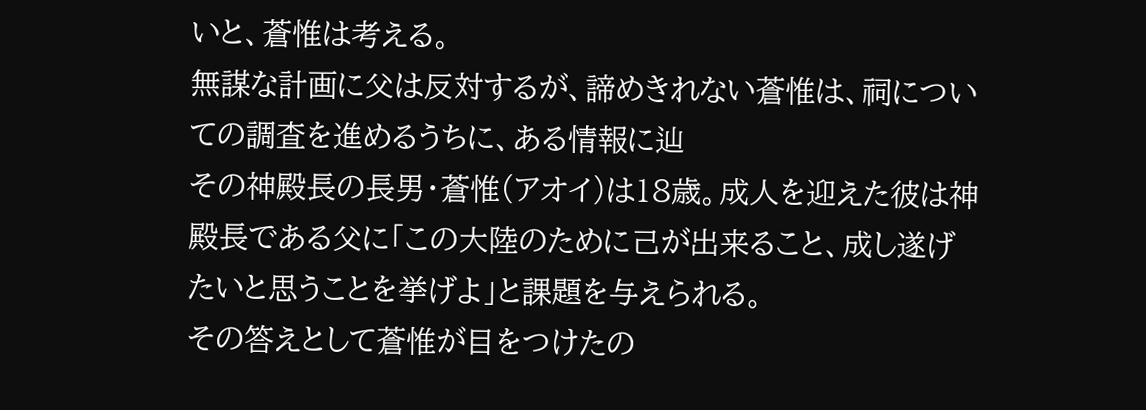いと、蒼惟は考える。
無謀な計画に父は反対するが、諦めきれない蒼惟は、祠についての調査を進めるうちに、ある情報に辿
その神殿長の長男・蒼惟(アオイ)は18歳。成人を迎えた彼は神殿長である父に「この大陸のために己が出来ること、成し遂げたいと思うことを挙げよ」と課題を与えられる。
その答えとして蒼惟が目をつけたの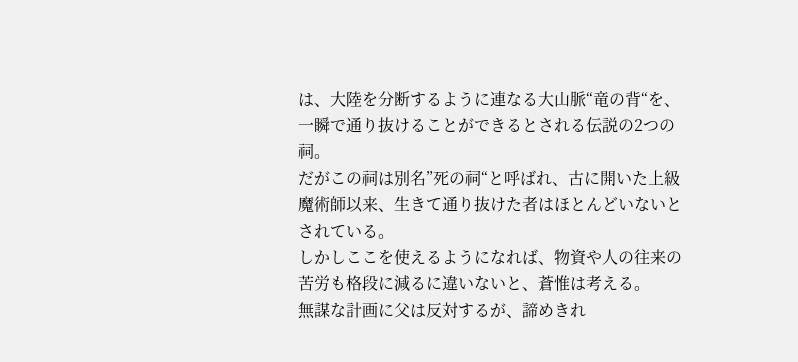は、大陸を分断するように連なる大山脈“竜の背“を、一瞬で通り抜けることができるとされる伝説の2つの祠。
だがこの祠は別名”死の祠“と呼ばれ、古に開いた上級魔術師以来、生きて通り抜けた者はほとんどいないとされている。
しかしここを使えるようになれば、物資や人の往来の苦労も格段に減るに違いないと、蒼惟は考える。
無謀な計画に父は反対するが、諦めきれ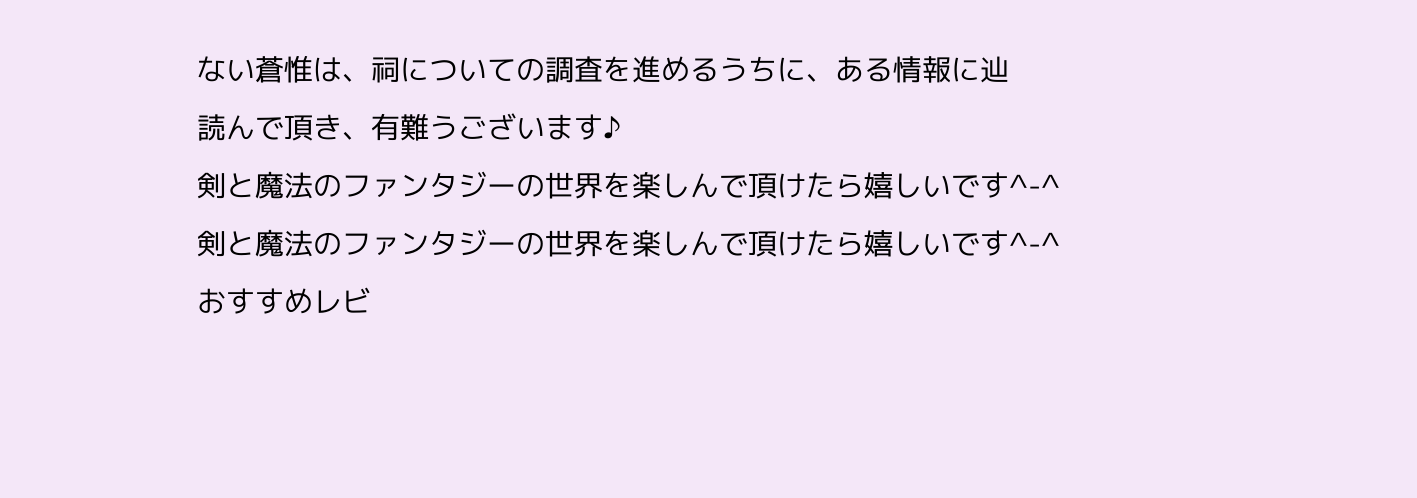ない蒼惟は、祠についての調査を進めるうちに、ある情報に辿
読んで頂き、有難うございます♪
剣と魔法のファンタジーの世界を楽しんで頂けたら嬉しいです^-^
剣と魔法のファンタジーの世界を楽しんで頂けたら嬉しいです^-^
おすすめレビ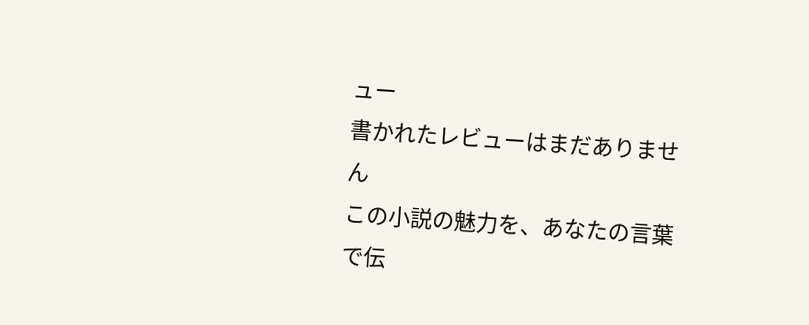ュー
書かれたレビューはまだありません
この小説の魅力を、あなたの言葉で伝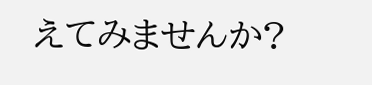えてみませんか?